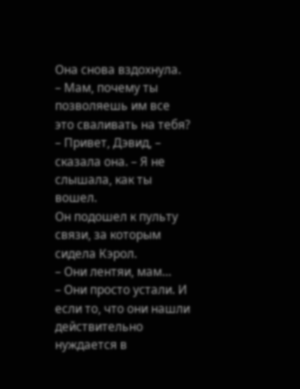Она снова вздохнула.
– Мам, почему ты позволяешь им все это сваливать на тебя?
– Привет, Дэвид, – сказала она. – Я не слышала, как ты вошел.
Он подошел к пульту связи, за которым сидела Кэрол.
– Они лентяи, мам…
– Они просто устали. И если то, что они нашли действительно нуждается в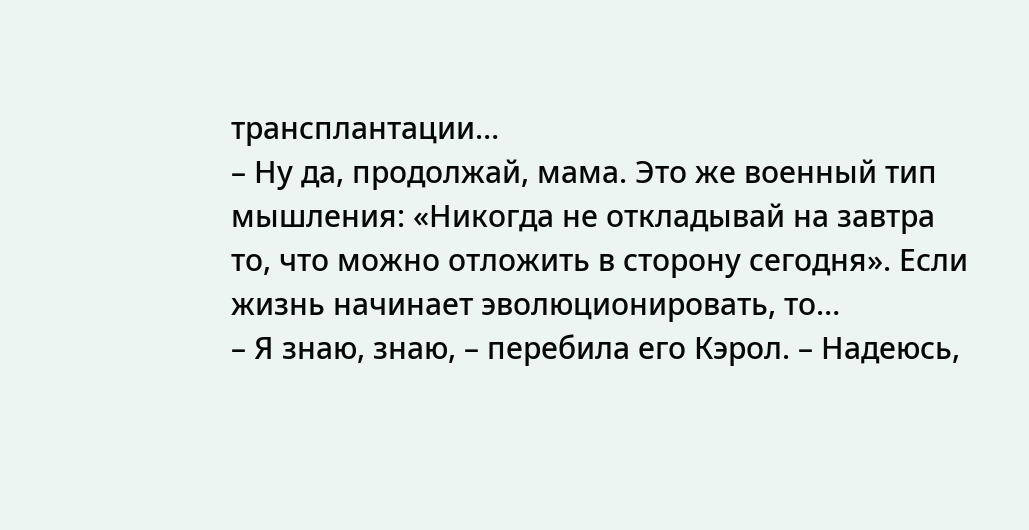трансплантации…
– Ну да, продолжай, мама. Это же военный тип мышления: «Никогда не откладывай на завтра то, что можно отложить в сторону сегодня». Если жизнь начинает эволюционировать, то…
– Я знаю, знаю, – перебила его Кэрол. – Надеюсь,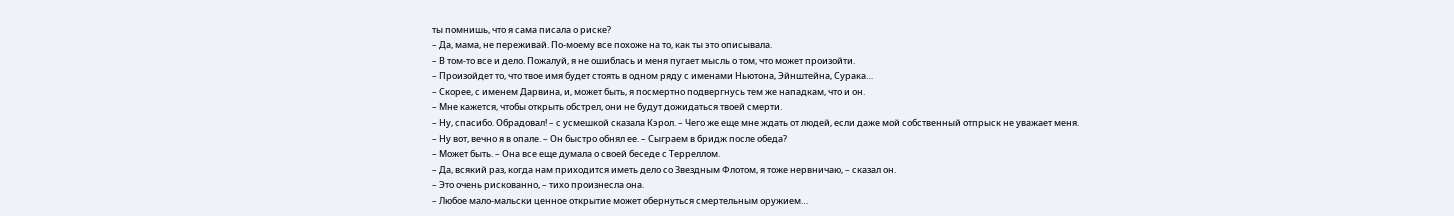ты помнишь, что я сама писала о риске?
– Да, мама, не переживай. По-моему все похоже на то, как ты это описывала.
– В том-то все и дело. Пожалуй, я не ошиблась и меня пугает мысль о том, что может произойти.
– Произойдет то, что твое имя будет стоять в одном ряду с именами Ньютона, Эйнштейна, Сурака…
– Скорее, с именем Дарвина, и, может быть, я посмертно подвергнусь тем же нападкам, что и он.
– Мне кажется, чтобы открыть обстрел, они не будут дожидаться твоей смерти.
– Ну, спасибо. Обрадовал! – с усмешкой сказала Кэрол. – Чего же еще мне ждать от людей, если даже мой собственный отпрыск не уважает меня.
– Ну вот, вечно я в опале. – Он быстро обнял ее. – Сыграем в бридж после обеда?
– Может быть. – Она все еще думала о своей беседе с Терреллом.
– Да, всякий раз, когда нам приходится иметь дело со Звездным Флотом, я тоже нервничаю, – сказал он.
– Это очень рискованно, – тихо произнесла она.
– Любое мало-мальски ценное открытие может обернуться смертельным оружием…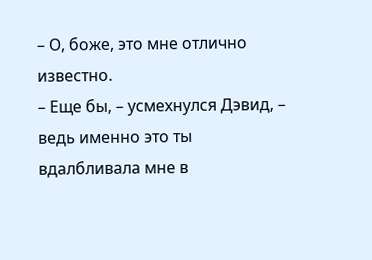– О, боже, это мне отлично известно.
– Еще бы, – усмехнулся Дэвид, – ведь именно это ты вдалбливала мне в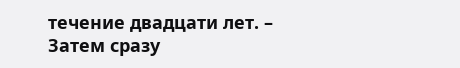течение двадцати лет. – Затем сразу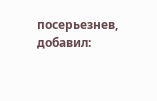посерьезнев, добавил: